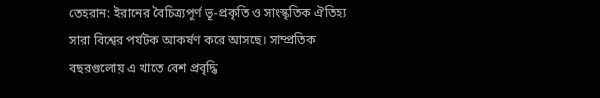তেহরান: ইরানের বৈচিত্র্যপূর্ণ ভূ-প্রকৃতি ও সাংস্কৃতিক ঐতিহ্য সারা বিশ্বের পর্যটক আকর্ষণ করে আসছে। সাম্প্রতিক বছরগুলোয় এ খাতে বেশ প্রবৃদ্ধি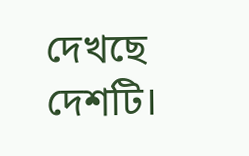দেখছে দেশটি।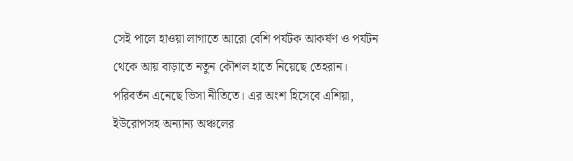সেই পালে হাওয়া লাগাতে আরো বেশি পর্যটক আকর্ষণ ও পর্যটন থেকে আয় বাড়াতে নতুন কৌশল হাতে নিয়েছে তেহরান। পরিবর্তন এনেছে ভিসা নীতিতে। এর অংশ হিসেবে এশিয়া, ইউরোপসহ অন্যান্য অঞ্চলের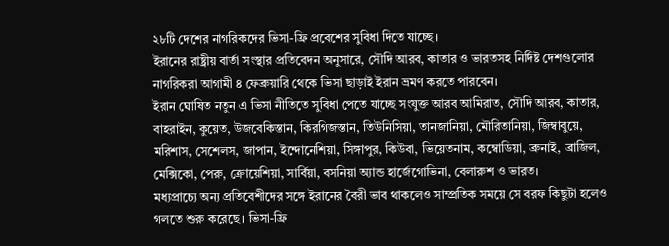২৮টি দেশের নাগরিকদের ভিসা-ফ্রি প্রবেশের সুবিধা দিতে যাচ্ছে।
ইরানের রাষ্ট্রীয় বার্তা সংস্থার প্রতিবেদন অনুসারে, সৌদি আরব, কাতার ও ভারতসহ নির্দিষ্ট দেশগুলোর নাগরিকরা আগামী ৪ ফেব্রুয়ারি থেকে ভিসা ছাড়াই ইরান ভ্রমণ করতে পারবেন।
ইরান ঘোষিত নতুন এ ভিসা নীতিতে সুবিধা পেতে যাচ্ছে সংযুক্ত আরব আমিরাত, সৌদি আরব, কাতার, বাহরাইন, কুয়েত, উজবেকিস্তান, কিরগিজস্তান, তিউনিসিয়া, তানজানিয়া, মৌরিতানিয়া, জিম্বাবুয়ে, মরিশাস, সেশেলস, জাপান, ইন্দোনেশিয়া, সিঙ্গাপুর, কিউবা, ভিয়েতনাম, কম্বোডিয়া, ব্রুনাই, ব্রাজিল, মেক্সিকো, পেরু, ক্রোয়েশিয়া, সার্বিয়া, বসনিয়া অ্যান্ড হার্জেগোভিনা, বেলারুশ ও ভারত।
মধ্যপ্রাচ্যে অন্য প্রতিবেশীদের সঙ্গে ইরানের বৈরী ভাব থাকলেও সাম্প্রতিক সময়ে সে বরফ কিছুটা হলেও গলতে শুরু করেছে। ভিসা-ফ্রি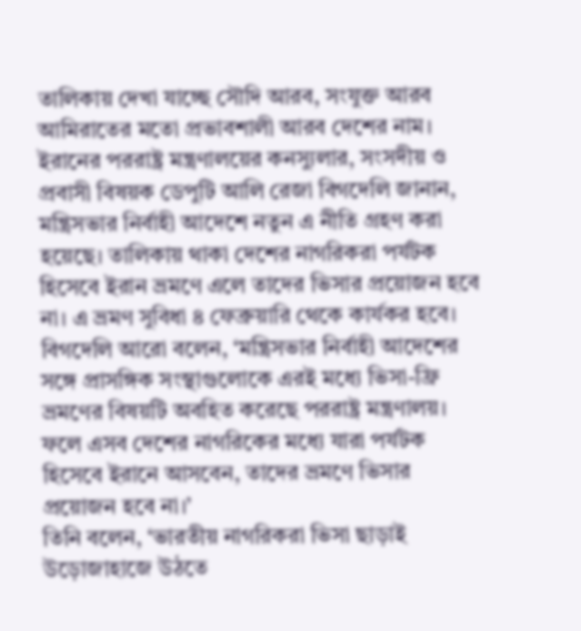তালিকায় দেখা যাচ্ছে সৌদি আরব, সংযুক্ত আরব আমিরাতের মতো প্রভাবশালী আরব দেশের নাম।
ইরানের পররাষ্ট্র মন্ত্রণালয়ের কনস্যুলার, সংসদীয় ও প্রবাসী বিষয়ক ডেপুটি আলি রেজা বিগদেলি জানান, মন্ত্রিসভার নির্বাহী আদেশে নতুন এ নীতি গ্রহণ করা হয়েছে। তালিকায় থাকা দেশের নাগরিকরা পর্যটক হিসেবে ইরান ভ্রমণে এলে তাদের ভিসার প্রয়োজন হবে না। এ ভ্রমণ সুবিধা ৪ ফেব্রুয়ারি থেকে কার্যকর হবে।
বিগদেলি আরো বলেন, ‘মন্ত্রিসভার নির্বাহী আদেশের সঙ্গে প্রাসঙ্গিক সংস্থাগুলোকে এরই মধ্যে ভিসা-ফ্রি ভ্রমণের বিষয়টি অবহিত করেছে পররাষ্ট্র মন্ত্রণালয়। ফলে এসব দেশের নাগরিকের মধ্যে যারা পর্যটক হিসেবে ইরানে আসবেন, তাদের ভ্রমণে ভিসার প্রয়োজন হবে না।’
তিনি বলেন, ‘ভারতীয় নাগরিকরা ভিসা ছাড়াই উড়োজাহাজে উঠতে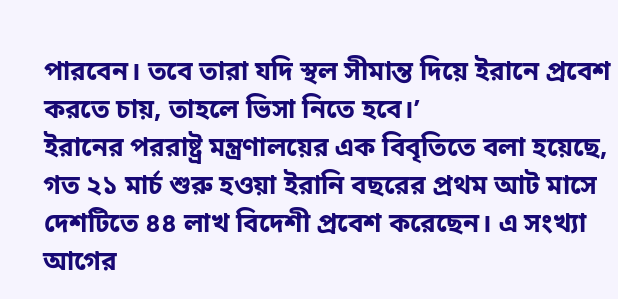পারবেন। তবে তারা যদি স্থল সীমান্ত দিয়ে ইরানে প্রবেশ করতে চায়, তাহলে ভিসা নিতে হবে।’
ইরানের পররাষ্ট্র মন্ত্রণালয়ের এক বিবৃতিতে বলা হয়েছে, গত ২১ মার্চ শুরু হওয়া ইরানি বছরের প্রথম আট মাসে দেশটিতে ৪৪ লাখ বিদেশী প্রবেশ করেছেন। এ সংখ্যা আগের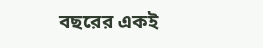বছরের একই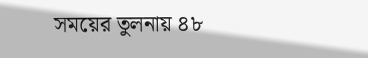সময়ের তুলনায় ৪৮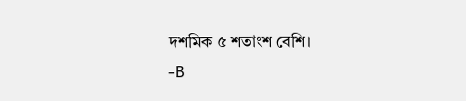দশমিক ৫ শতাংশ বেশি।
-B